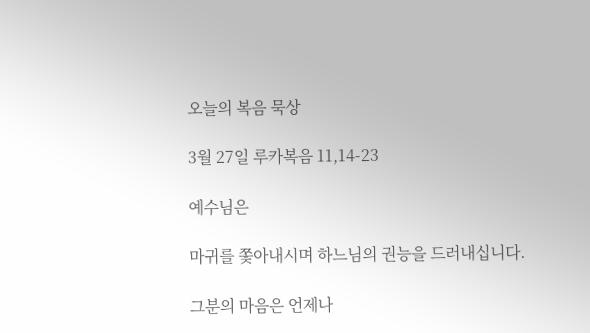오늘의 복음 묵상

3월 27일 루카복음 11,14-23

예수님은

마귀를 쫓아내시며 하느님의 권능을 드러내십니다.

그분의 마음은 언제나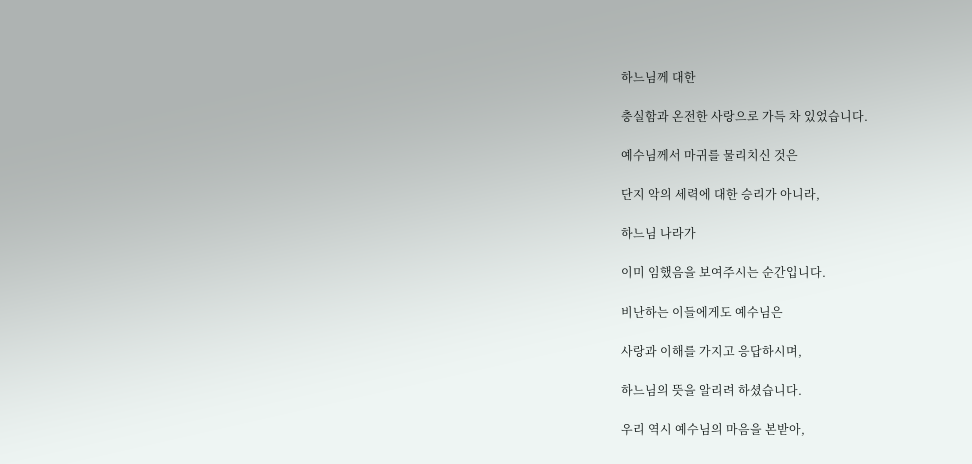하느님께 대한

충실함과 온전한 사랑으로 가득 차 있었습니다.

예수님께서 마귀를 물리치신 것은

단지 악의 세력에 대한 승리가 아니라,

하느님 나라가

이미 임했음을 보여주시는 순간입니다.

비난하는 이들에게도 예수님은

사랑과 이해를 가지고 응답하시며,

하느님의 뜻을 알리려 하셨습니다.

우리 역시 예수님의 마음을 본받아,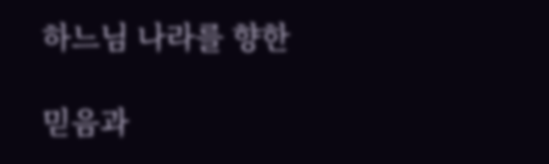하느님 나라를 향한

믿음과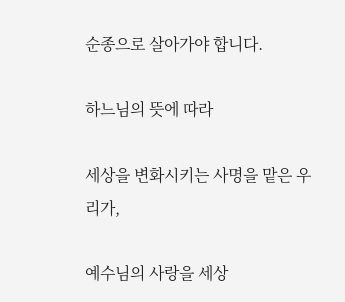순종으로 살아가야 합니다.

하느님의 뜻에 따라

세상을 변화시키는 사명을 맡은 우리가,

예수님의 사랑을 세상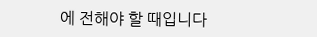에 전해야 할 때입니다